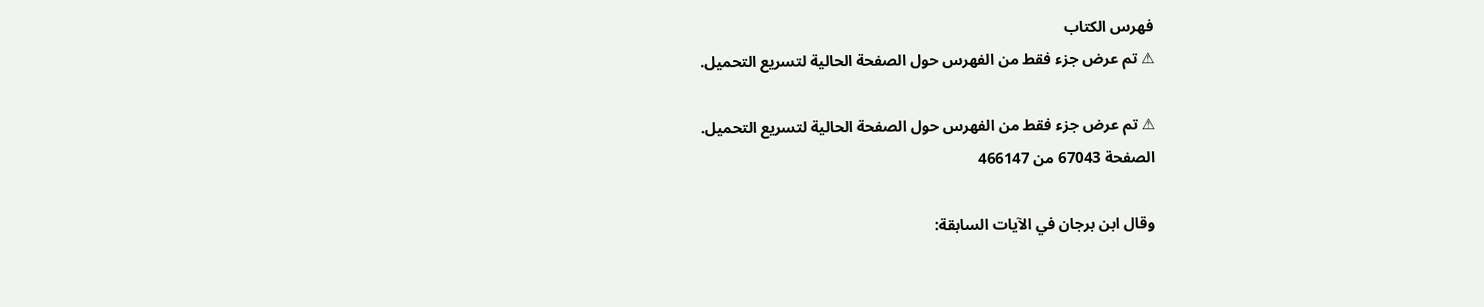فهرس الكتاب
⚠ تم عرض جزء فقط من الفهرس حول الصفحة الحالية لتسريع التحميل.

⚠ تم عرض جزء فقط من الفهرس حول الصفحة الحالية لتسريع التحميل.
الصفحة 67043 من 466147

وقال ابن برجان في الآيات السابقة: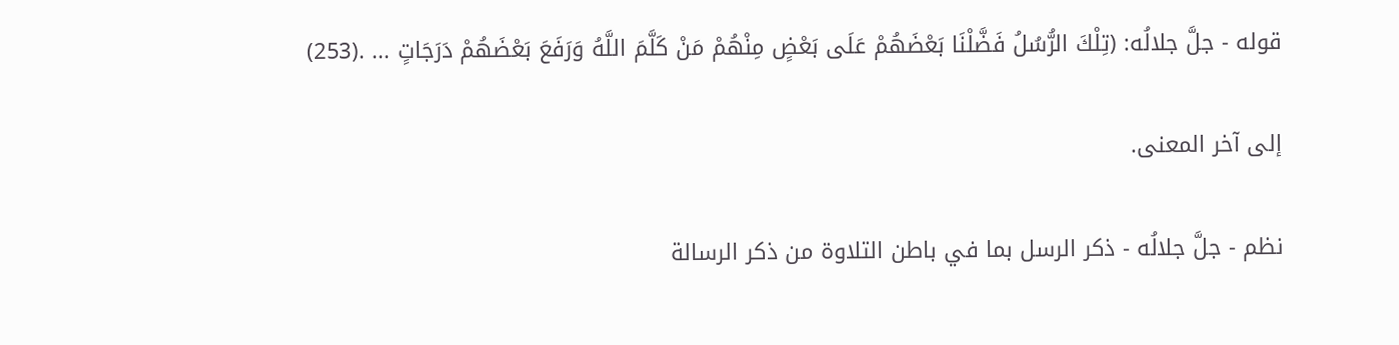قوله - جلَّ جلالُه: (تِلْكَ الرُّسُلُ فَضَّلْنَا بَعْضَهُمْ عَلَى بَعْضٍ مِنْهُمْ مَنْ كَلَّمَ اللَّهُ وَرَفَعَ بَعْضَهُمْ دَرَجَاتٍ ... .(253)

إلى آخر المعنى.

نظم - جلَّ جلالُه - ذكر الرسل بما في باطن التلاوة من ذكر الرسالة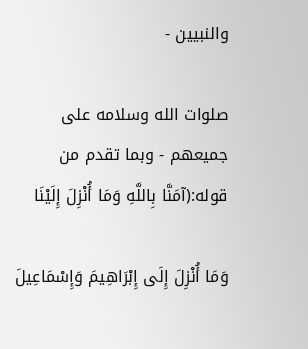والنبيين -

صلوات الله وسلامه على جميعهم - وبما تقدم من قوله:(آمَنَّا بِاللَّهِ وَمَا أُنْزِلَ إِلَيْنَا

وَمَا أُنْزِلَ إِلَى إِبْرَاهِيمَ وَإِسْمَاعِيلَ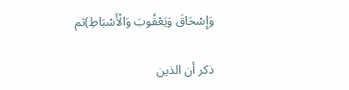وَإِسْحَاقَ وَيَعْقُوبَ وَالْأَسْبَاطِ)ثم

ذكر أن الذين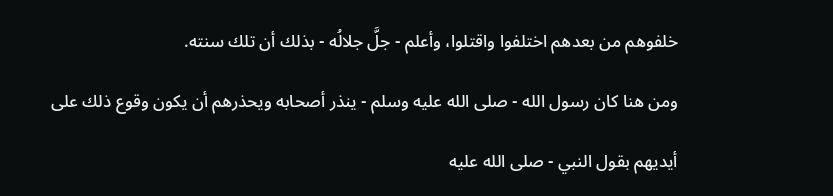خلفوهم من بعدهم اختلفوا واقتلوا، وأعلم - جلَّ جلالُه - بذلك أن تلك سنته.

ومن هنا كان رسول الله - صلى الله عليه وسلم - ينذر أصحابه ويحذرهم أن يكون وقوع ذلك على

أيديهم بقول النبي - صلى الله عليه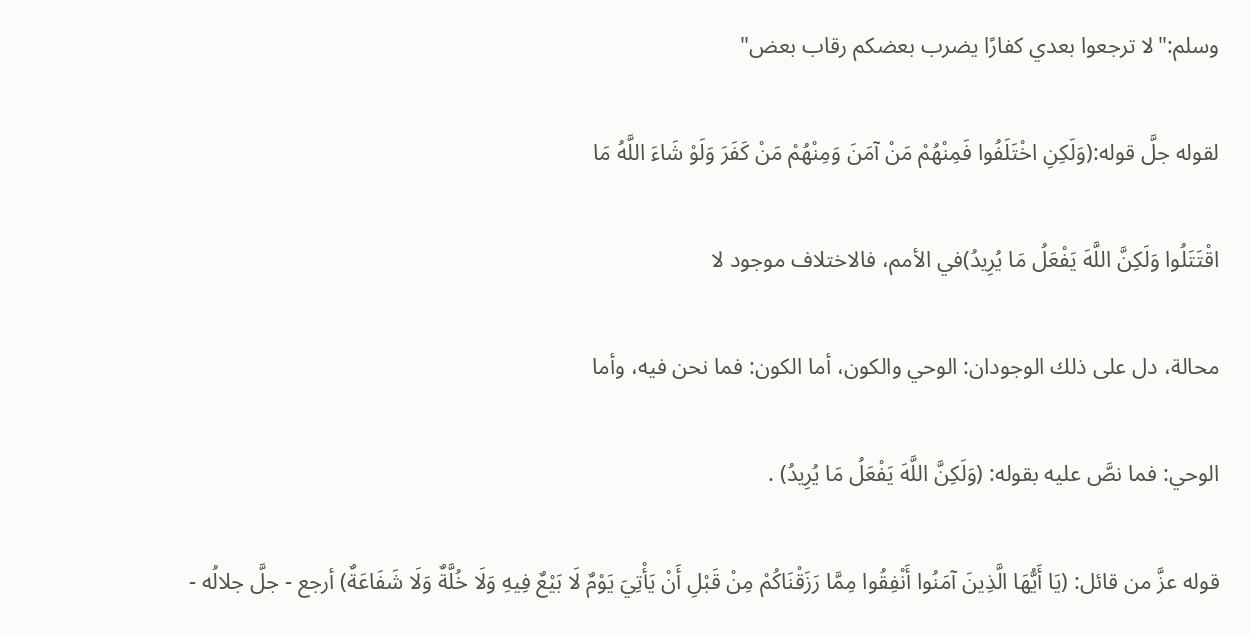وسلم:"لا ترجعوا بعدي كفارًا يضرب بعضكم رقاب بعض"

لقوله جلَّ قوله:(وَلَكِنِ اخْتَلَفُوا فَمِنْهُمْ مَنْ آمَنَ وَمِنْهُمْ مَنْ كَفَرَ وَلَوْ شَاءَ اللَّهُ مَا

اقْتَتَلُوا وَلَكِنَّ اللَّهَ يَفْعَلُ مَا يُرِيدُ)في الأمم، فالاختلاف موجود لا

محالة، دل على ذلك الوجودان: الوحي والكون، أما الكون: فما نحن فيه، وأما

الوحي: فما نصَّ عليه بقوله: (وَلَكِنَّ اللَّهَ يَفْعَلُ مَا يُرِيدُ) .

قوله عزَّ من قائل: (يَا أَيُّهَا الَّذِينَ آمَنُوا أَنْفِقُوا مِمَّا رَزَقْنَاكُمْ مِنْ قَبْلِ أَنْ يَأْتِيَ يَوْمٌ لَا بَيْعٌ فِيهِ وَلَا خُلَّةٌ وَلَا شَفَاعَةٌ) أرجع - جلَّ جلالُه -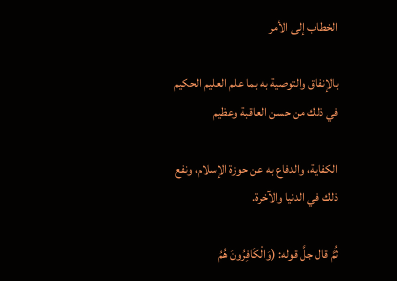الخطاب إلى الأمر

بالإنفاق والتوصية به بما علم العليم الحكيم في ذلك من حسن العاقبة وعظيم

الكفاية، والدفاع به عن حوزة الإسلام، ونفع ذلك في الدنيا والآخرة.

ثُمَّ قال جلَّ قوله: (وَالْكَافِرُونَ هُمُ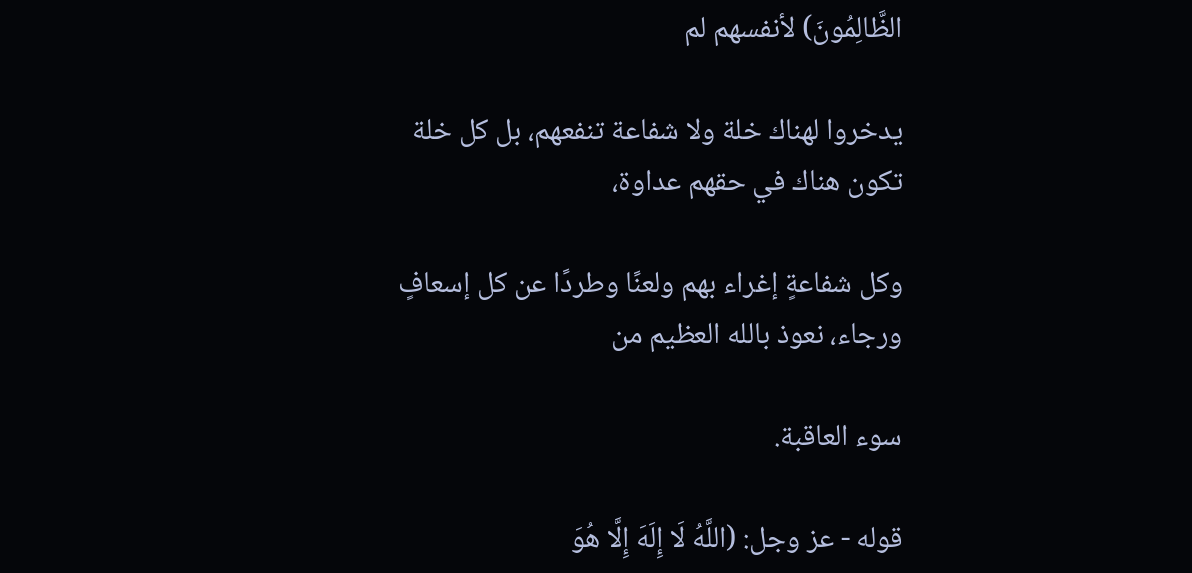الظَّالِمُونَ) لأنفسهم لم

يدخروا لهناك خلة ولا شفاعة تنفعهم، بل كل خلة تكون هناك في حقهم عداوة،

وكل شفاعةٍ إغراء بهم ولعنًا وطردًا عن كل إسعافٍ ورجاء، نعوذ بالله العظيم من

سوء العاقبة.

قوله - عز وجل: (اللَّهُ لَا إِلَهَ إِلَّا هُوَ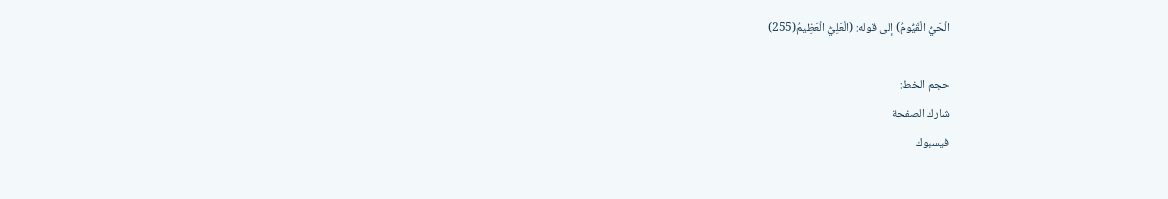الْحَيُّ الْقَيُّومُ) إلى قوله: (الْعَلِيُّ الْعَظِيمُ(255)

حجم الخط:
شارك الصفحة
فيسبوك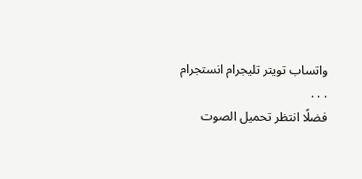واتساب تويتر تليجرام انستجرام
. . .
فضلًا انتظر تحميل الصوت